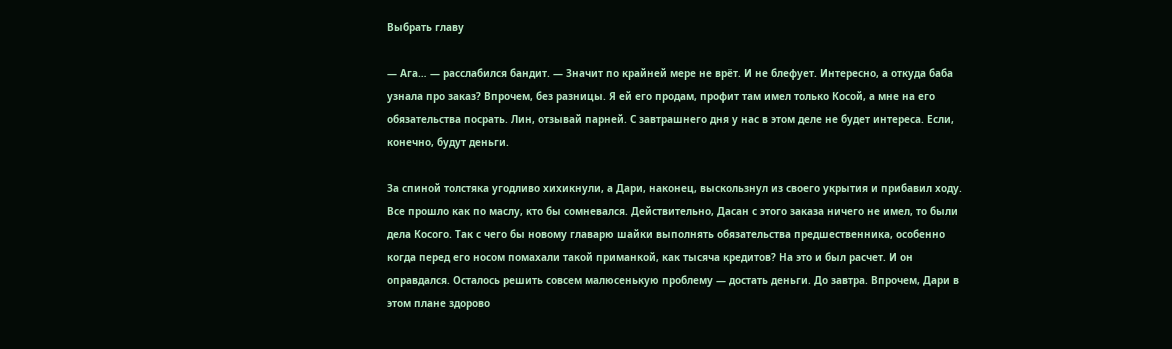Выбрать главу

— Ага… — расслабился бандит. — Значит по крайней мере не врёт. И не блефует. Интересно, а откуда баба узнала про заказ? Впрочем, без разницы. Я ей его продам, профит там имел только Косой, а мне на его обязательства посрать. Лин, отзывай парней. С завтрашнего дня у нас в этом деле не будет интереса. Если, конечно, будут деньги.

За спиной толстяка угодливо хихикнули, а Дари, наконец, выскользнул из своего укрытия и прибавил ходу. Все прошло как по маслу, кто бы сомневался. Действительно, Дасан с этого заказа ничего не имел, то были дела Косого. Так с чего бы новому главарю шайки выполнять обязательства предшественника, особенно когда перед его носом помахали такой приманкой, как тысяча кредитов? На это и был расчет. И он оправдался. Осталось решить совсем малюсенькую проблему — достать деньги. До завтра. Впрочем, Дари в этом плане здорово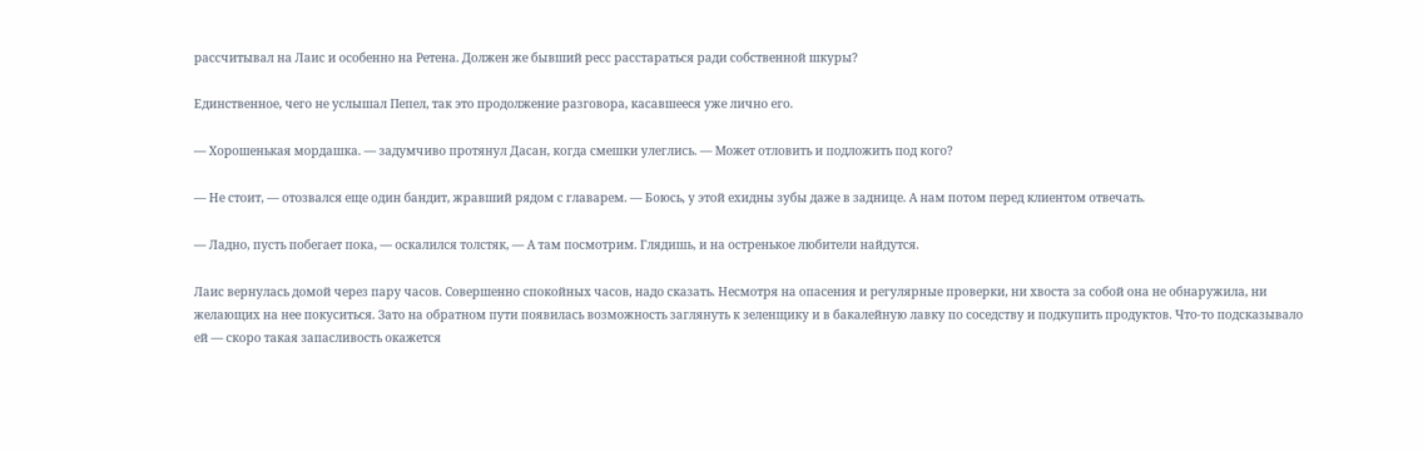рассчитывал на Лаис и особенно на Ретена. Должен же бывший ресс расстараться ради собственной шкуры?

Единственное, чего не услышал Пепел, так это продолжение разговора, касавшееся уже лично его.

— Хорошенькая мордашка. — задумчиво протянул Дасан, когда смешки улеглись. — Может отловить и подложить под кого?

— Не стоит, — отозвался еще один бандит, жравший рядом с главарем. — Боюсь, у этой ехидны зубы даже в заднице. А нам потом перед клиентом отвечать.

— Ладно, пусть побегает пока, — оскалился толстяк, — А там посмотрим. Глядишь, и на остренькое любители найдутся.

Лаис вернулась домой через пару часов. Совершенно спокойных часов, надо сказать. Несмотря на опасения и регулярные проверки, ни хвоста за собой она не обнаружила, ни желающих на нее покуситься. Зато на обратном пути появилась возможность заглянуть к зеленщику и в бакалейную лавку по соседству и подкупить продуктов. Что-то подсказывало ей — скоро такая запасливость окажется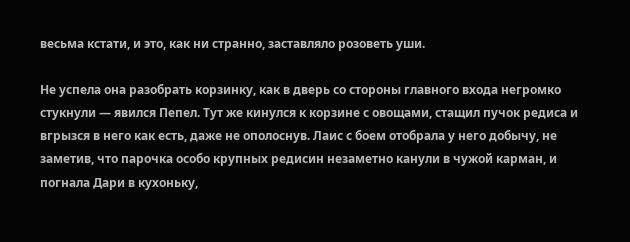весьма кстати, и это, как ни странно, заставляло розоветь уши.

Не успела она разобрать корзинку, как в дверь со стороны главного входа негромко стукнули — явился Пепел. Тут же кинулся к корзине с овощами, стащил пучок редиса и вгрызся в него как есть, даже не ополоснув. Лаис с боем отобрала у него добычу, не заметив, что парочка особо крупных редисин незаметно канули в чужой карман, и погнала Дари в кухоньку,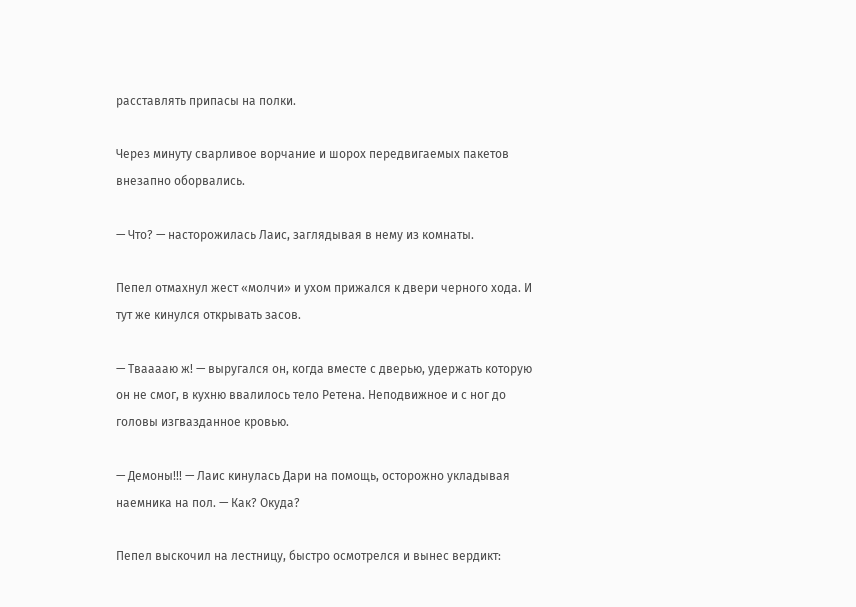расставлять припасы на полки.

Через минуту сварливое ворчание и шорох передвигаемых пакетов внезапно оборвались.

— Что? — насторожилась Лаис, заглядывая в нему из комнаты.

Пепел отмахнул жест «молчи» и ухом прижался к двери черного хода. И тут же кинулся открывать засов.

— Твааааю ж! — выругался он, когда вместе с дверью, удержать которую он не смог, в кухню ввалилось тело Ретена. Неподвижное и с ног до головы изгвазданное кровью.

— Демоны!!! — Лаис кинулась Дари на помощь, осторожно укладывая наемника на пол. — Как? Окуда?

Пепел выскочил на лестницу, быстро осмотрелся и вынес вердикт: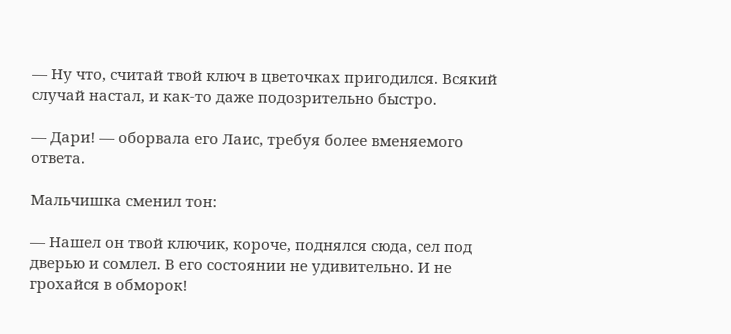— Ну что, считай твой ключ в цветочках пригодился. Всякий случай настал, и как-то даже подозрительно быстро.

— Дари! — оборвала его Лаис, требуя более вменяемого ответа.

Мальчишка сменил тон:

— Нашел он твой ключик, короче, поднялся сюда, сел под дверью и сомлел. В его состоянии не удивительно. И не грохайся в обморок!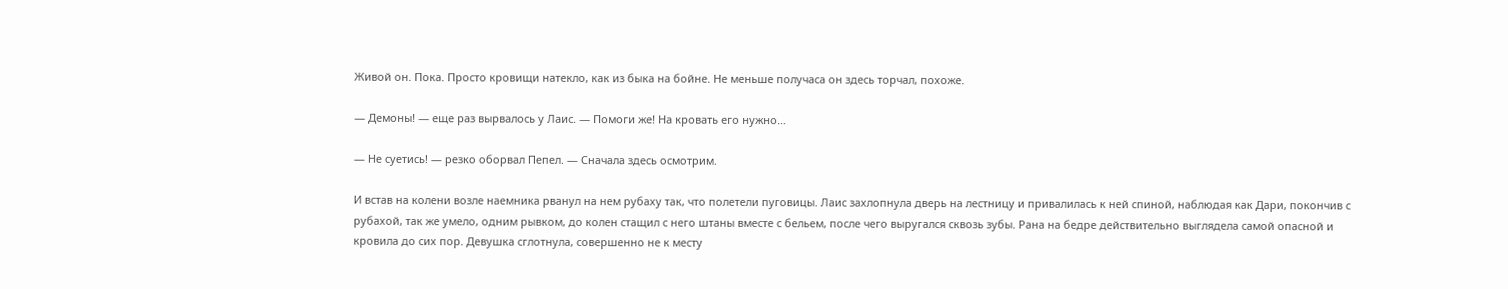Живой он. Пока. Просто кровищи натекло, как из быка на бойне. Не меньше получаса он здесь торчал, похоже.

— Демоны! — еще раз вырвалось у Лаис. — Помоги же! На кровать его нужно…

— Не суетись! — резко оборвал Пепел. — Сначала здесь осмотрим.

И встав на колени возле наемника рванул на нем рубаху так, что полетели пуговицы. Лаис захлопнула дверь на лестницу и привалилась к ней спиной, наблюдая как Дари, покончив с рубахой, так же умело, одним рывком, до колен стащил с него штаны вместе с бельем, после чего выругался сквозь зубы. Рана на бедре действительно выглядела самой опасной и кровила до сих пор. Девушка сглотнула, совершенно не к месту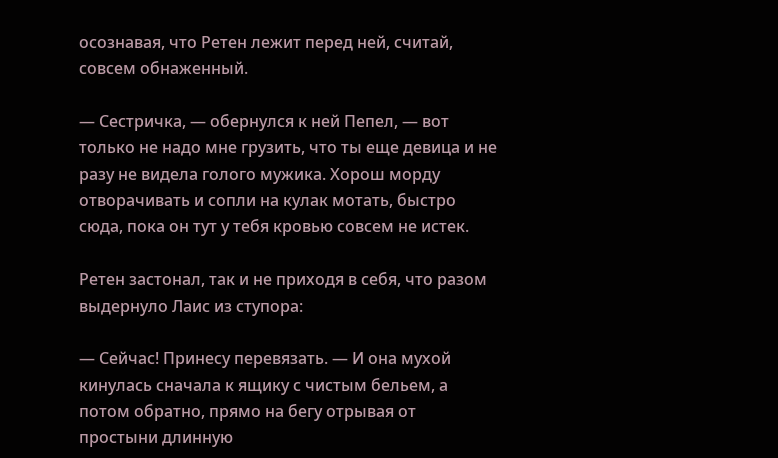осознавая, что Ретен лежит перед ней, считай, совсем обнаженный.

— Сестричка, — обернулся к ней Пепел, — вот только не надо мне грузить, что ты еще девица и не разу не видела голого мужика. Хорош морду отворачивать и сопли на кулак мотать, быстро сюда, пока он тут у тебя кровью совсем не истек.

Ретен застонал, так и не приходя в себя, что разом выдернуло Лаис из ступора:

— Сейчас! Принесу перевязать. — И она мухой кинулась сначала к ящику с чистым бельем, а потом обратно, прямо на бегу отрывая от простыни длинную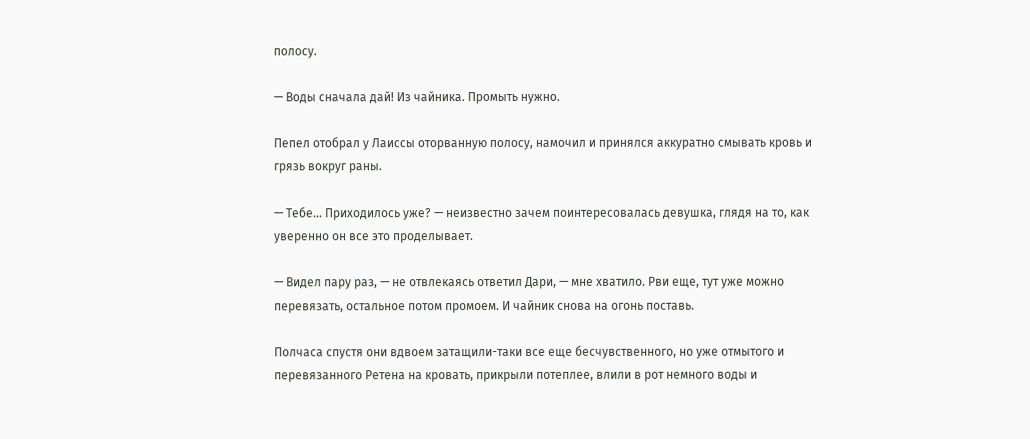полосу.

— Воды сначала дай! Из чайника. Промыть нужно.

Пепел отобрал у Лаиссы оторванную полосу, намочил и принялся аккуратно смывать кровь и грязь вокруг раны.

— Тебе… Приходилось уже? — неизвестно зачем поинтересовалась девушка, глядя на то, как уверенно он все это проделывает.

— Видел пару раз, — не отвлекаясь ответил Дари, — мне хватило. Рви еще, тут уже можно перевязать, остальное потом промоем. И чайник снова на огонь поставь.

Полчаса спустя они вдвоем затащили-таки все еще бесчувственного, но уже отмытого и перевязанного Ретена на кровать, прикрыли потеплее, влили в рот немного воды и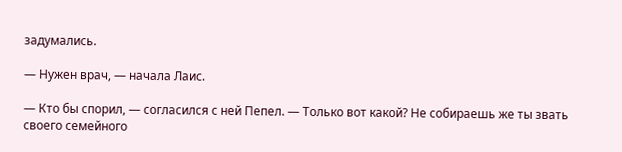задумались.

— Нужен врач, — начала Лаис.

— Кто бы спорил, — согласился с ней Пепел. — Только вот какой? Не собираешь же ты звать своего семейного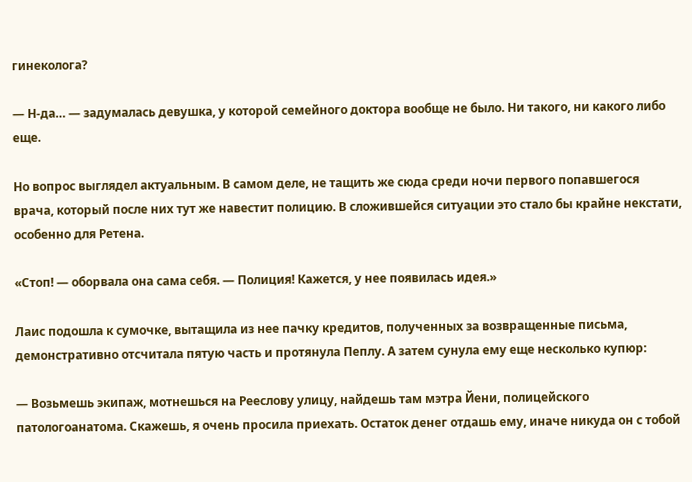гинеколога?

— Н-да… — задумалась девушка, у которой семейного доктора вообще не было. Ни такого, ни какого либо еще.

Но вопрос выглядел актуальным. В самом деле, не тащить же сюда среди ночи первого попавшегося врача, который после них тут же навестит полицию. В сложившейся ситуации это стало бы крайне некстати, особенно для Ретена.

«Стоп! — оборвала она сама себя. — Полиция! Кажется, у нее появилась идея.»

Лаис подошла к сумочке, вытащила из нее пачку кредитов, полученных за возвращенные письма, демонстративно отсчитала пятую часть и протянула Пеплу. А затем сунула ему еще несколько купюр:

— Возьмешь экипаж, мотнешься на Рееслову улицу, найдешь там мэтра Йени, полицейского патологоанатома. Скажешь, я очень просила приехать. Остаток денег отдашь ему, иначе никуда он с тобой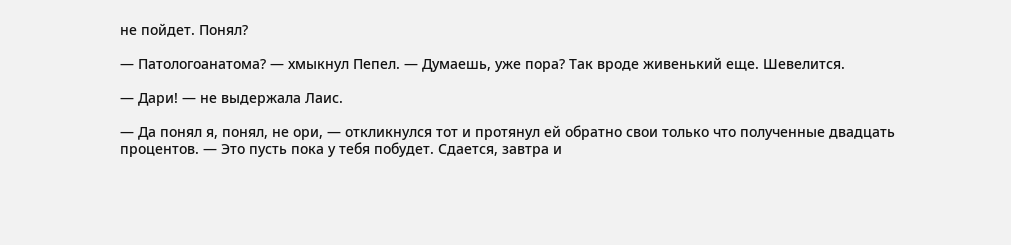не пойдет. Понял?

— Патологоанатома? — хмыкнул Пепел. — Думаешь, уже пора? Так вроде живенький еще. Шевелится.

— Дари! — не выдержала Лаис.

— Да понял я, понял, не ори, — откликнулся тот и протянул ей обратно свои только что полученные двадцать процентов. — Это пусть пока у тебя побудет. Сдается, завтра и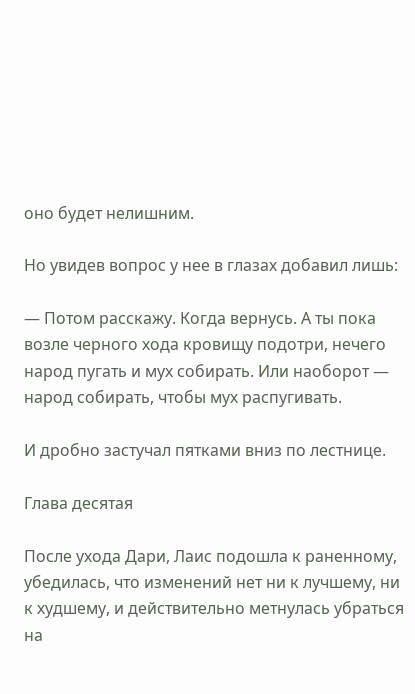оно будет нелишним.

Но увидев вопрос у нее в глазах добавил лишь:

— Потом расскажу. Когда вернусь. А ты пока возле черного хода кровищу подотри, нечего народ пугать и мух собирать. Или наоборот — народ собирать, чтобы мух распугивать.

И дробно застучал пятками вниз по лестнице.

Глава десятая

После ухода Дари, Лаис подошла к раненному, убедилась, что изменений нет ни к лучшему, ни к худшему, и действительно метнулась убраться на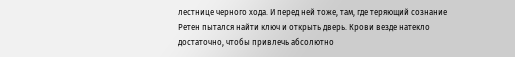лестнице черного хода. И перед ней тоже, там, где теряющий сознание Ретен пытался найти ключ и открыть дверь. Крови везде натекло достаточно, чтобы привлечь абсолютно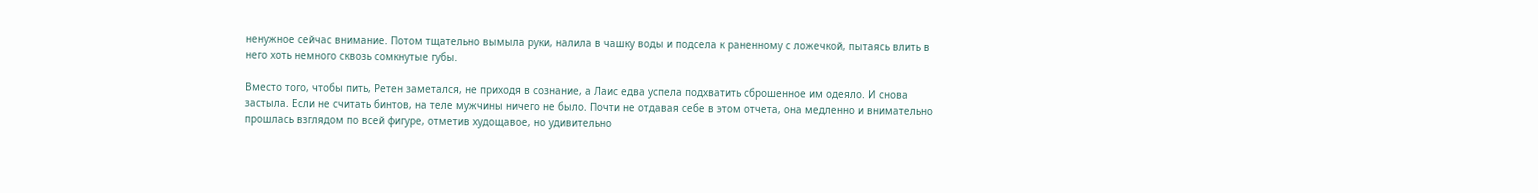ненужное сейчас внимание. Потом тщательно вымыла руки, налила в чашку воды и подсела к раненному с ложечкой, пытаясь влить в него хоть немного сквозь сомкнутые губы.

Вместо того, чтобы пить, Ретен заметался, не приходя в сознание, а Лаис едва успела подхватить сброшенное им одеяло. И снова застыла. Если не считать бинтов, на теле мужчины ничего не было. Почти не отдавая себе в этом отчета, она медленно и внимательно прошлась взглядом по всей фигуре, отметив худощавое, но удивительно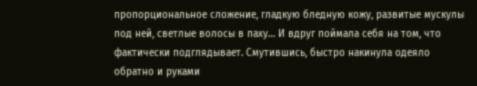пропорциональное сложение, гладкую бледную кожу, развитые мускулы под ней, светлые волосы в паху… И вдруг поймала себя на том, что фактически подглядывает. Смутившись, быстро накинула одеяло обратно и руками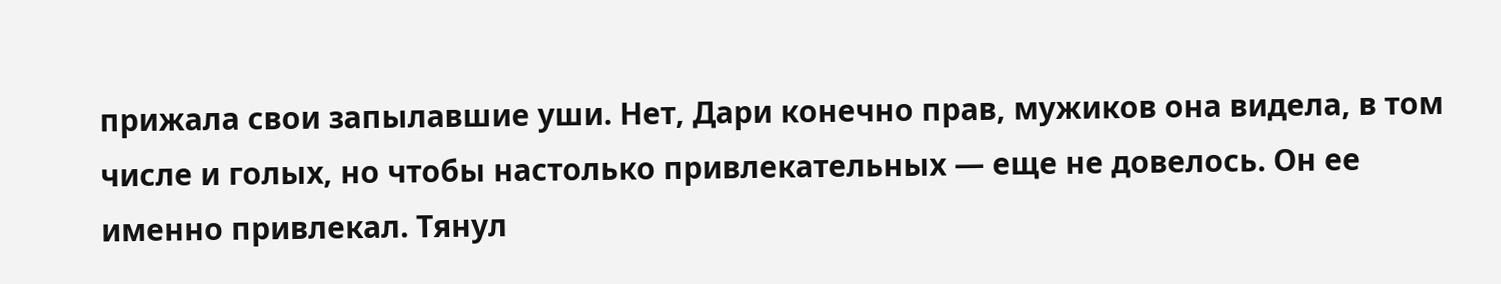прижала свои запылавшие уши. Нет, Дари конечно прав, мужиков она видела, в том числе и голых, но чтобы настолько привлекательных — еще не довелось. Он ее именно привлекал. Тянул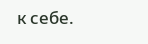к себе.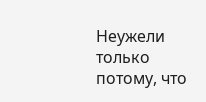Неужели только потому, что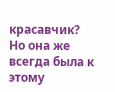красавчик? Но она же всегда была к этому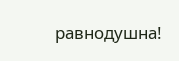равнодушна!